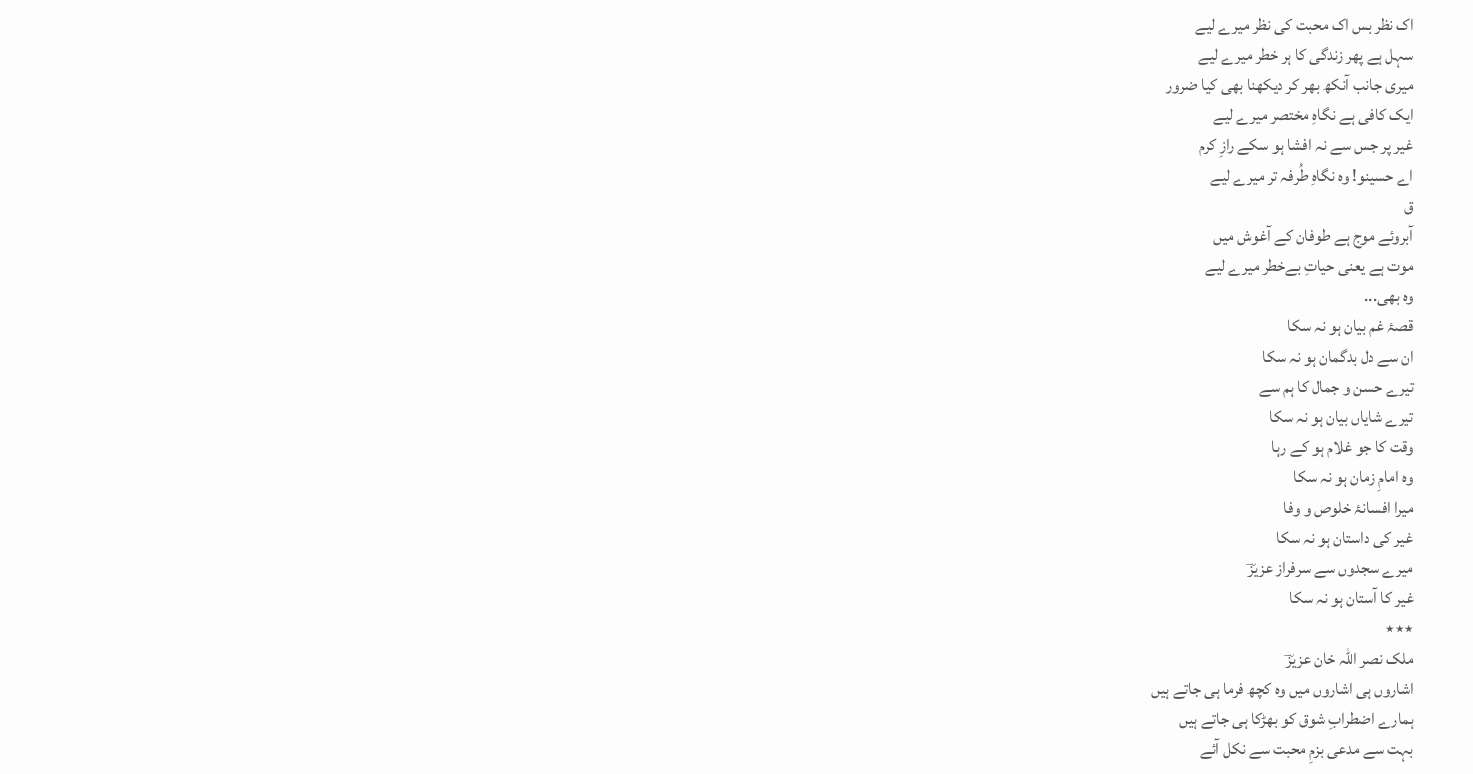اک نظر بس اک محبت کی نظر میرے لیے
سہل ہے پھر زندگی کا ہر خطر میرے لیے
میری جانب آنکھ بھر کر دیکھنا بھی کیا ضرور
ایک کافی ہے نگاہِ مختصر میرے لیے
غیر پر جس سے نہ افشا ہو سکے رازِ کرم
اے حسینو! وہ نگاہِ طُرفہ تر میرے لیے
ق
آبروئے موج ہے طوفان کے آغوش میں
موت ہے یعنی حیاتِ بےخطر میرے لیے
وہ بھی...
قصۂ غم بیان ہو نہ سکا
ان سے دل بدگمان ہو نہ سکا
تیرے حسن و جمال کا ہم سے
تیرے شایاں بیان ہو نہ سکا
وقت کا جو غلام ہو کے رہا
وہ امامِ زمان ہو نہ سکا
میرا افسانۂ خلوص و وفا
غیر کی داستان ہو نہ سکا
میرے سجدوں سے سرفراز عزیزؔ
غیر کا آستان ہو نہ سکا
٭٭٭
ملک نصر اللہ خان عزیزؔ
اشاروں ہی اشاروں میں وہ کچھ فرما ہی جاتے ہیں
ہمارے اضطرابِ شوق کو بھڑکا ہی جاتے ہیں
بہت سے مدعی بزمِ محبت سے نکل آئے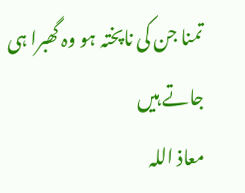تمنا جن کی ناپختہ ہو وہ گھبرا ہی جاتے ہیں
معاذ اللہ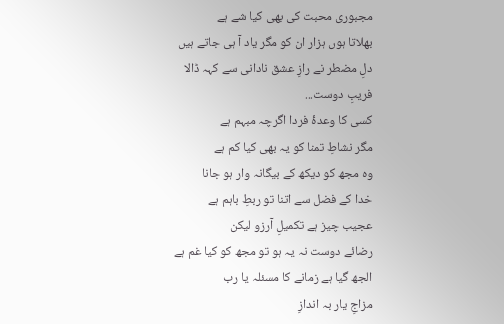مجبوری محبت کی بھی کیا شے ہے
بھلاتا ہوں ہزار ان کو مگر یاد آ ہی جاتے ہیں
دلِ مضطر نے رازِ عشق نادانی سے کہہ ڈالا
فریبِ دوست...
کسی کا وعدۂ فردا اگرچہ مبہم ہے
مگر نشاطِ تمنا کو یہ بھی کیا کم ہے
وہ مجھ کو دیکھ کے بیگانہ وار ہو جانا
خدا کے فضل سے اتنا تو ربطِ باہم ہے
عجیب چیز ہے تکمیلِ آرزو لیکن
رضائے دوست نہ یہ ہو تو مجھ کو کیا غم ہے
الجھ گیا ہے زمانے کا مسئلہ یا رب
مزاجِ یار بہ اندازِ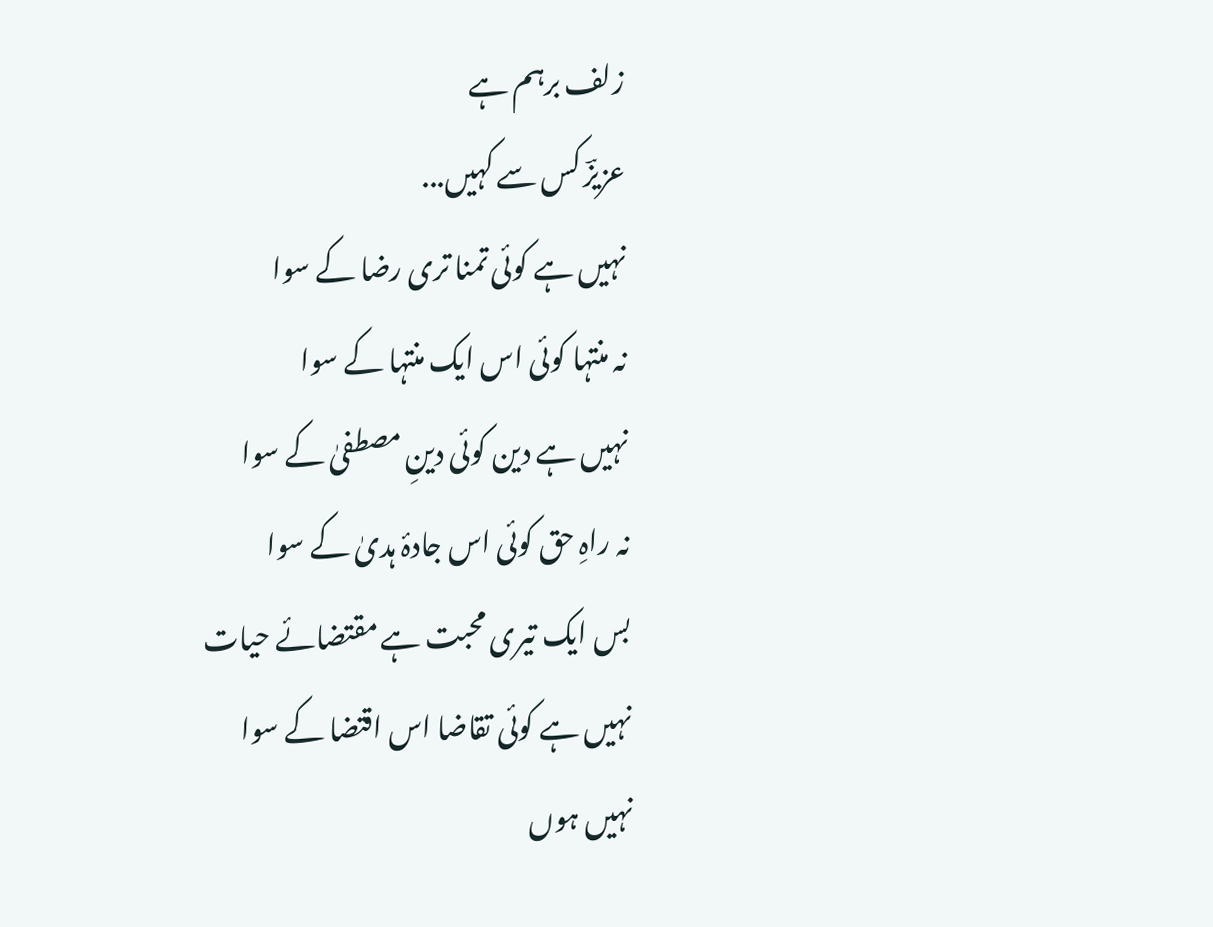زلف برہم ہے
عزیزؔ کس سے کہیں...
نہیں ہے کوئی تمنا تری رضا کے سوا
نہ منتہا کوئی اس ایک منتہا کے سوا
نہیں ہے دین کوئی دینِ مصطفیٰ کے سوا
نہ راہِ حق کوئی اس جادۂ ہدیٰ کے سوا
بس ایک تیری محبت ہے مقتضائے حیات
نہیں ہے کوئی تقاضا اس اقتضا کے سوا
نہیں ہوں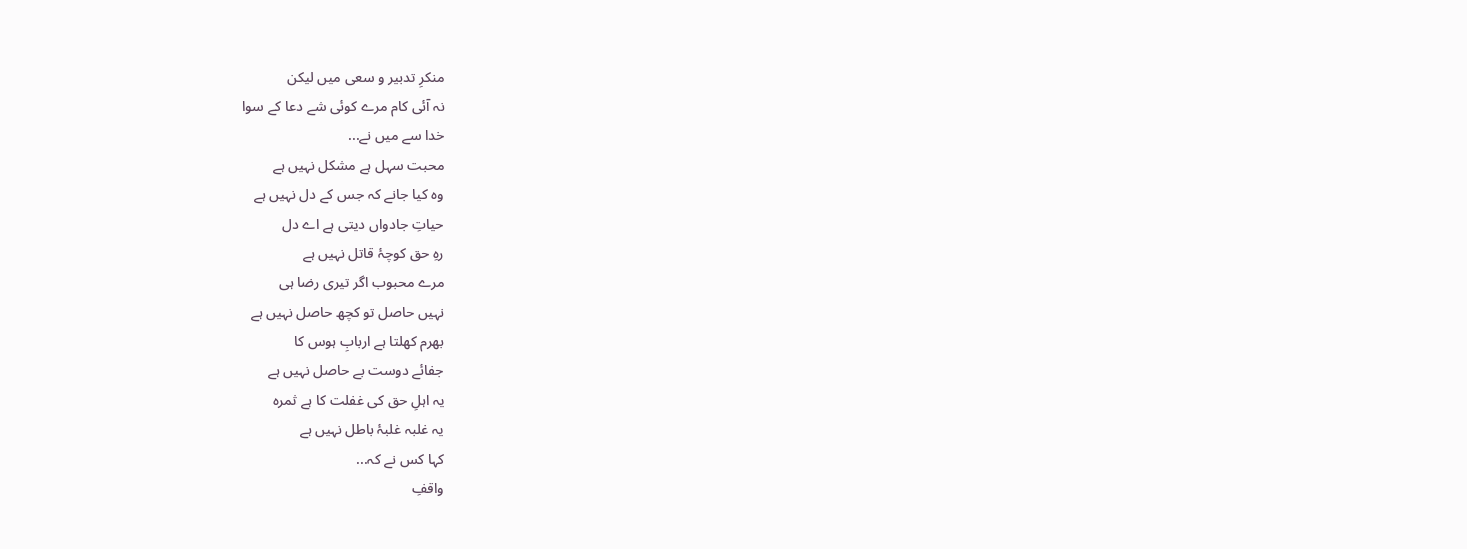منکرِ تدبیر و سعی میں لیکن
نہ آئی کام مرے کوئی شے دعا کے سوا
خدا سے میں نے...
محبت سہل ہے مشکل نہیں ہے
وہ کیا جانے کہ جس کے دل نہیں ہے
حیاتِ جادواں دیتی ہے اے دل
رہِ حق کوچۂ قاتل نہیں ہے
مرے محبوب اگر تیری رضا ہی
نہیں حاصل تو کچھ حاصل نہیں ہے
بھرم کھلتا ہے اربابِ ہوس کا
جفائے دوست بے حاصل نہیں ہے
یہ اہلِ حق کی غفلت کا ہے ثمرہ
یہ غلبہ غلبۂ باطل نہیں ہے
کہا کس نے کہ...
واقفِ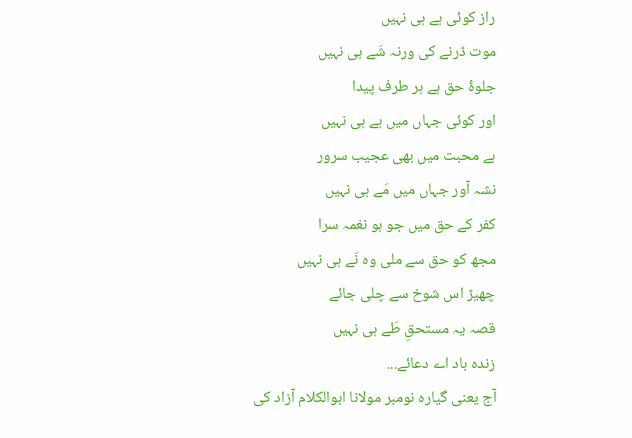راز کوئی ہے ہی نہیں
موت ڈرنے کی ورنہ شَے ہی نہیں
جلوۂ حق ہے ہر طرف پیدا
اور کوئی جہاں میں ہے ہی نہیں
ہے محبت میں بھی عجیب سرور
نشہ آور جہاں میں مَے ہی نہیں
کفر کے حق میں جو ہو نغمہ سرا
مجھ کو حق سے ملی وہ نَے ہی نہیں
چھیڑ اس شوخ سے چلی جائے
قصہ یہ مستحقِ طَے ہی نہیں
زنده باد اے دعائے...
آج یعنی گیارہ نومبر مولانا ابوالکلام آزاد کی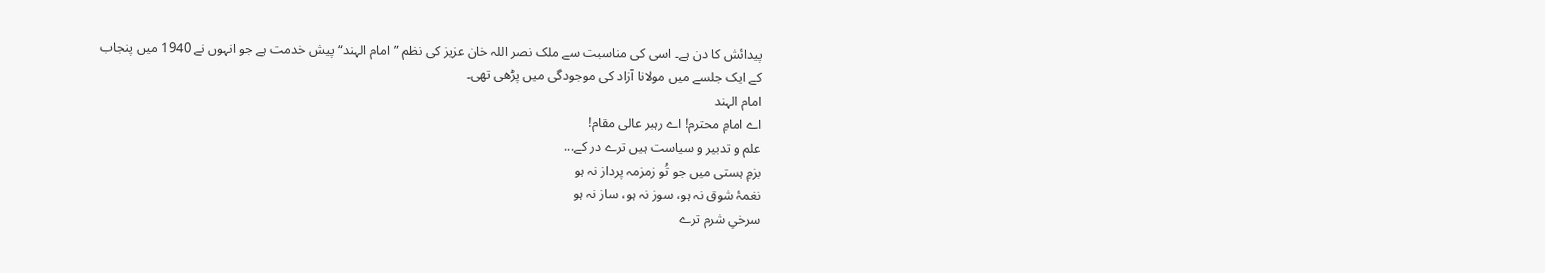پیدائش کا دن ہے۔ اسی کی مناسبت سے ملک نصر اللہ خان عزیز کی نظم ”امام الہند“ پیش خدمت ہے جو انہوں نے 1940 میں پنجاب کے ایک جلسے میں مولانا آزاد کی موجودگی میں پڑھی تھی۔
امام الہند
اے امامِ محترم! اے رہبر عالی مقام!
علم و تدبیر و سیاست ہیں ترے در کے...
بزمِ ہستی میں جو تُو زمزمہ پرداز نہ ہو
نغمۂ شوق نہ ہو، سوز نہ ہو، ساز نہ ہو
سرخیِ شرم ترے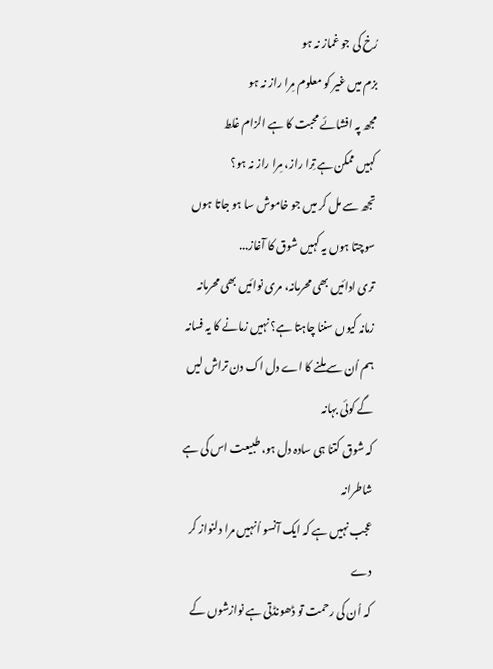رُخ کی جو غماز نہ ہو
بزم میں غیر کو معلوم مِرا راز نہ ہو
مجھ پہ افشائے محبت کا ہے الزام غلط
کہیں ممکن ہے تِرا راز، مِرا راز نہ ہو؟
تجھ سے مل کر میں جو خاموش سا ہو جاتا ہوں
سوچتا ہوں یہ کہیں شوق کا آغاز...
تری ادائیں بھی محرمانہ، مری نوائیں بھی محرمانہ
زمانہ کیوں سننا چاہتا ہے؟ نہیں زمانے کا یہ فسانہ
ہم اُن سے ملنے کا اے دل اک دن تراش لیں گے کوئی بہانہ
کہ شوق کتنا ہی سادہ دل ہو، طبیعت اس کی ہے شاطرانہ
عجب نہیں ہے کہ ایک آنسو اُنہیں مرا دلنواز کر دے
کہ اُن کی رحمت تو ڈھونڈتی ہے نوازشوں کے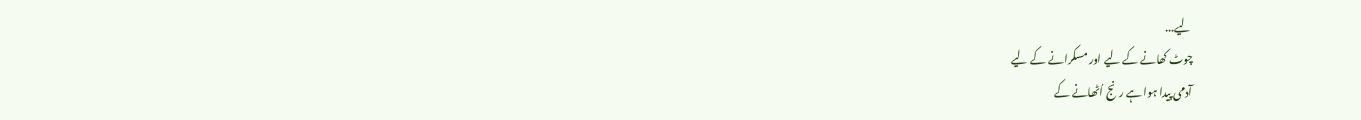لیے...
چوٹ کھانے کے لیے اور مسکرانے کے لیے
آدمی پیدا ہوا ہے رنج اُٹھانے کے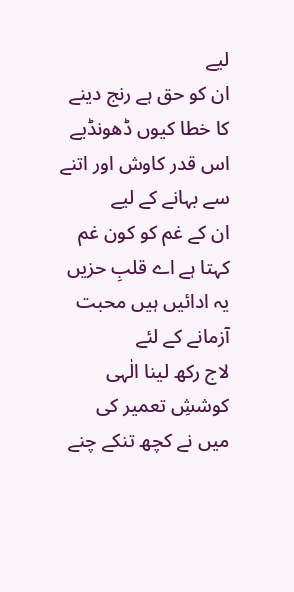لیے
ان کو حق ہے رنج دینے کا خطا کیوں ڈھونڈیے
اس قدر کاوش اور اتنے سے بہانے کے لیے
ان کے غم کو کون غم کہتا ہے اے قلبِ حزیں
یہ ادائیں ہیں محبت آزمانے کے لئے
لاج رکھ لینا الٰہی کوششِ تعمیر کی
میں نے کچھ تنکے چنے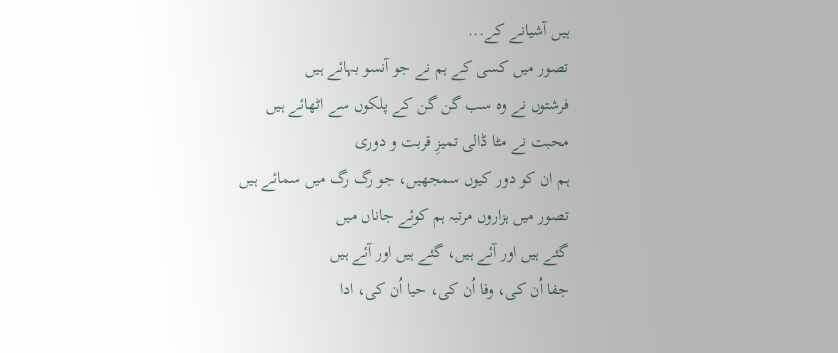ہیں آشیانے کے...
تصور میں کسی کے ہم نے جو آنسو بہائے ہیں
فرشتوں نے وہ سب گن گن کے پلکوں سے اٹھائے ہیں
محبت نے مٹا ڈالی تمیزِ قربت و دوری
ہم ان کو دور کیوں سمجھیں، جو رگ رگ میں سمائے ہیں
تصور میں ہزاروں مرتبہ ہم کوئے جاناں میں
گئے ہیں اور آئے ہیں، گئے ہیں اور آئے ہیں
جفا اُن کی، وفا اُن کی، حیا اُن کی، ادا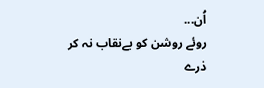اُن...
روئے روشن کو بےنقاب نہ کر
ذرے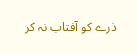ذرے کو آفتاب نہ کر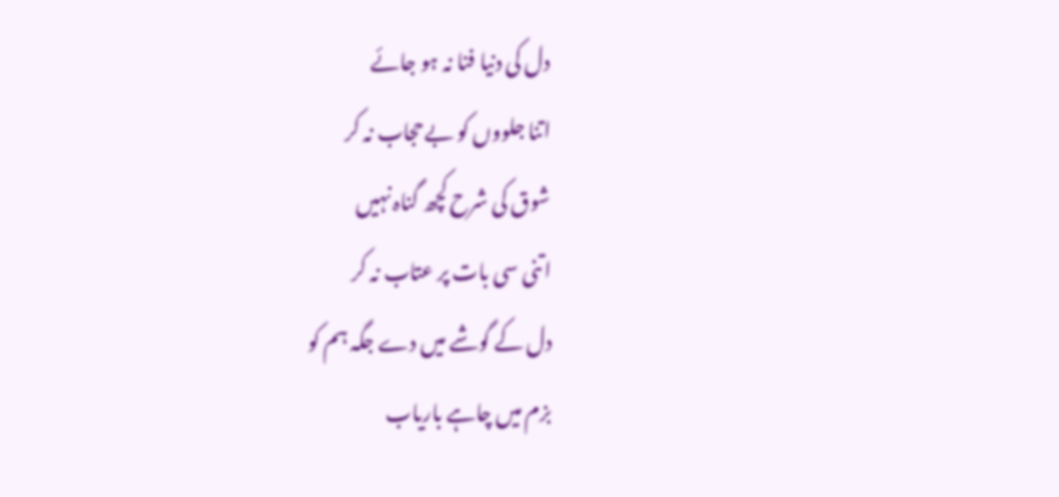دل کی دنیا فنا نہ ہو جائے
اتنا جلووں کو بےحجاب نہ کر
شوق کی شرح کچھ گناہ نہیں
اتنی سی بات پر عتاب نہ کر
دل کے گوشے میں دے جگہ ہم کو
بزم میں چاہے باریاب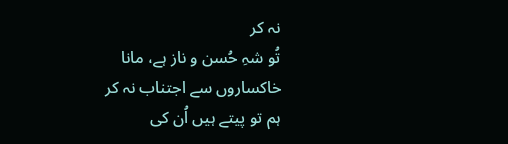نہ کر
تُو شہِ حُسن و ناز ہے، مانا
خاکساروں سے اجتناب نہ کر
ہم تو پیتے ہیں اُن کی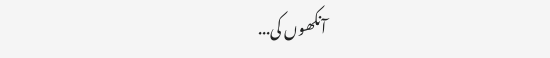آنکھوں کی...